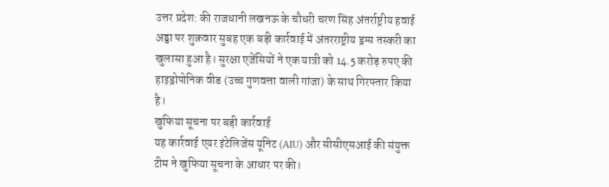उत्तर प्रदेश: की राजधानी लखनऊ के चौधरी चरण सिंह अंतर्राष्ट्रीय हवाई अड्डा पर शुक्रवार सुबह एक बड़ी कार्रवाई में अंतरराष्ट्रीय ड्रग्स तस्करी का खुलासा हुआ है। सुरक्षा एजेंसियों ने एक यात्री को 14.5 करोड़ रुपए की हाइड्रोपोनिक वीड (उच्च गुणवत्ता वाली गांजा) के साथ गिरफ्तार किया है।
खुफिया सूचना पर बड़ी कार्रवाई
यह कार्रवाई एयर इंटेलिजेंस यूनिट (AIU) और सीसीएसआई की संयुक्त टीम ने खुफिया सूचना के आधार पर की।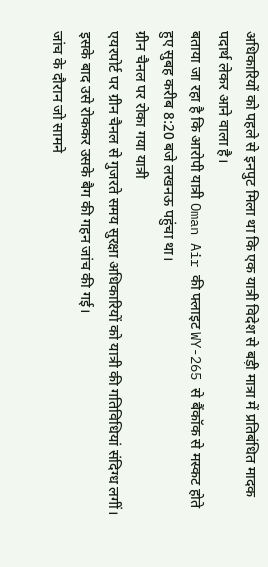अधिकारियों को पहले से इनपुट मिला था कि एक यात्री विदेश से बड़ी मात्रा में प्रतिबंधित मादक पदार्थ लेकर आने वाला है।
बताया जा रहा है कि आरोपी यात्री Oman Air की फ्लाइट WY-265 से बैंकॉक से मस्कट होते हुए सुबह करीब 8:20 बजे लखनऊ पहुंचा था।
ग्रीन चैनल पर रोका गया यात्री
एयरपोर्ट पर ग्रीन चैनल से गुजरते समय सुरक्षा अधिकारियों को यात्री की गतिविधियां संदिग्ध लगीं। इसके बाद उसे रोककर उसके बैग की गहन जांच की गई।
जांच के दौरान जो सामने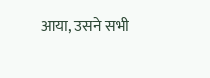आया, उसने सभी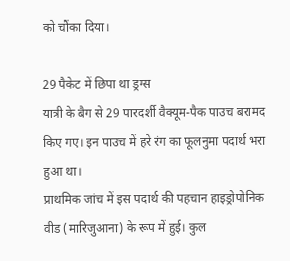को चौंका दिया।

29 पैकेट में छिपा था ड्रग्स
यात्री के बैग से 29 पारदर्शी वैक्यूम-पैक पाउच बरामद किए गए। इन पाउच में हरे रंग का फूलनुमा पदार्थ भरा हुआ था।
प्राथमिक जांच में इस पदार्थ की पहचान हाइड्रोपोनिक वीड (मारिजुआना) के रूप में हुई। कुल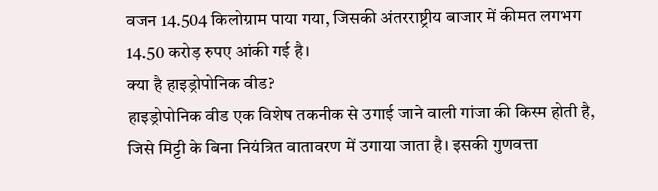वजन 14.504 किलोग्राम पाया गया, जिसकी अंतरराष्ट्रीय बाजार में कीमत लगभग 14.50 करोड़ रुपए आंकी गई है।
क्या है हाइड्रोपोनिक वीड?
हाइड्रोपोनिक वीड एक विशेष तकनीक से उगाई जाने वाली गांजा की किस्म होती है, जिसे मिट्टी के बिना नियंत्रित वातावरण में उगाया जाता है। इसकी गुणवत्ता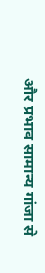और प्रभाव सामान्य गांजा से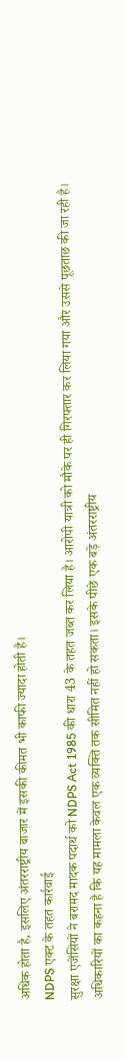अधिक होता है, इसलिए अंतरराष्ट्रीय बाजार में इसकी कीमत भी काफी ज्यादा होती है।
NDPS एक्ट के तहत कार्रवाई
सुरक्षा एजेंसियों ने बरामद मादक पदार्थ को NDPS Act 1985 की धारा 43 के तहत जब्त कर लिया है। आरोपी यात्री को मौके पर ही गिरफ्तार कर लिया गया और उससे पूछताछ की जा रही है।
अधिकारियों का कहना है कि यह मामला केवल एक व्यक्ति तक सीमित नहीं हो सकता। इसके पीछे एक बड़े अंतरराष्ट्रीय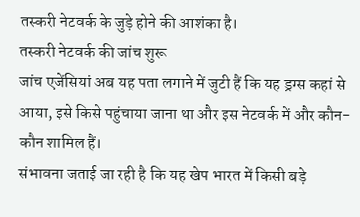तस्करी नेटवर्क के जुड़े होने की आशंका है।
तस्करी नेटवर्क की जांच शुरू
जांच एजेंसियां अब यह पता लगाने में जुटी हैं कि यह ड्रग्स कहां से आया, इसे किसे पहुंचाया जाना था और इस नेटवर्क में और कौन-कौन शामिल हैं।
संभावना जताई जा रही है कि यह खेप भारत में किसी बड़े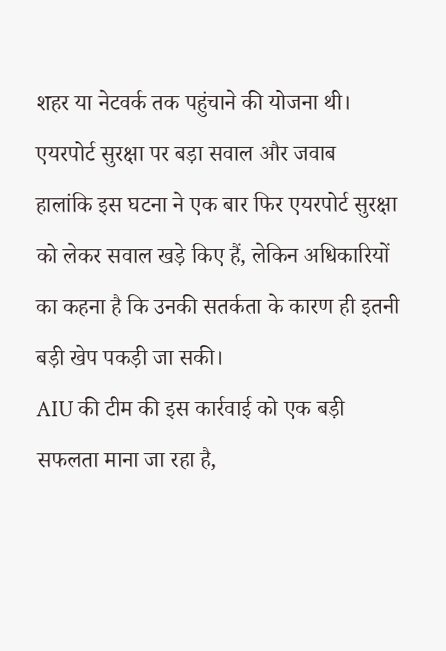शहर या नेटवर्क तक पहुंचाने की योजना थी।
एयरपोर्ट सुरक्षा पर बड़ा सवाल और जवाब
हालांकि इस घटना ने एक बार फिर एयरपोर्ट सुरक्षा को लेकर सवाल खड़े किए हैं, लेकिन अधिकारियों का कहना है कि उनकी सतर्कता के कारण ही इतनी बड़ी खेप पकड़ी जा सकी।
AIU की टीम की इस कार्रवाई को एक बड़ी सफलता माना जा रहा है,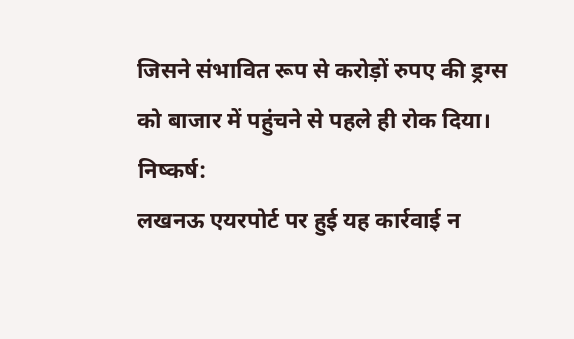जिसने संभावित रूप से करोड़ों रुपए की ड्रग्स को बाजार में पहुंचने से पहले ही रोक दिया।
निष्कर्ष:
लखनऊ एयरपोर्ट पर हुई यह कार्रवाई न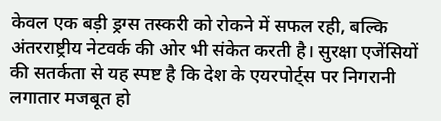केवल एक बड़ी ड्रग्स तस्करी को रोकने में सफल रही, बल्कि अंतरराष्ट्रीय नेटवर्क की ओर भी संकेत करती है। सुरक्षा एजेंसियों की सतर्कता से यह स्पष्ट है कि देश के एयरपोर्ट्स पर निगरानी लगातार मजबूत हो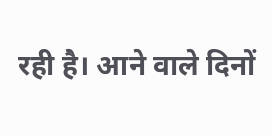रही है। आने वाले दिनों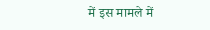में इस मामले में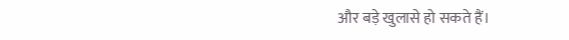और बड़े खुलासे हो सकते हैं।